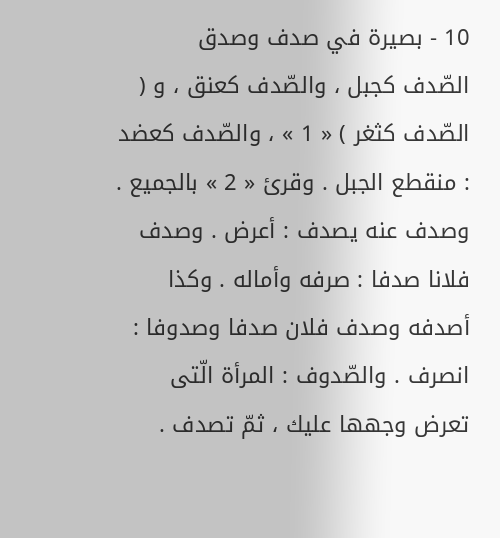10 - بصيرة في صدف وصدق
الصّدف كجبل ، والصّدف كعنق ، و ( الصّدف كثغر ) « 1 » ، والصّدف كعضد : منقطع الجبل . وقرئ « 2 » بالجميع . وصدف عنه يصدف : أعرض . وصدف فلانا صدفا : صرفه وأماله . وكذا أصدفه وصدف فلان صدفا وصدوفا : انصرف . والصّدوف : المرأة الّتى تعرض وجهها عليك ، ثمّ تصدف .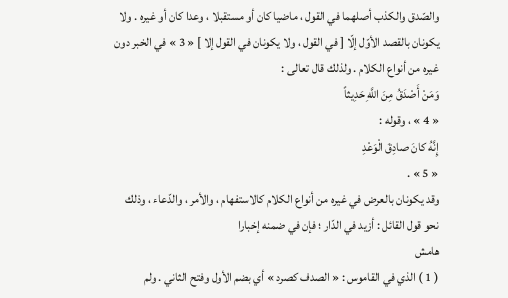والصّدق والكذب أصلهما في القول ، ماضيا كان أو مستقبلا ، وعدا كان أو غيره . ولا يكونان بالقصد الأوّل إلّا [ في القول ، ولا يكونان في القول إلا ] « 3 » في الخبر دون غيره من أنواع الكلام . ولذلك قال تعالى :
وَمَنْ أَصْدَقُ مِنَ اللَّهِ حَدِيثاً
« 4 » ، وقوله :
إِنَّهُ كانَ صادِقَ الْوَعْدِ
« 5 » .
وقد يكونان بالعرض في غيره من أنواع الكلام كالاستفهام ، والأمر ، والدّعاء ، وذلك نحو قول القائل : أزيد في الدّار ؛ فإن في ضمنه إخبارا
هامش
( 1 ) الذي في القاموس : « الصدف كصرد » أي بضم الأول وفتح الثاني . ولم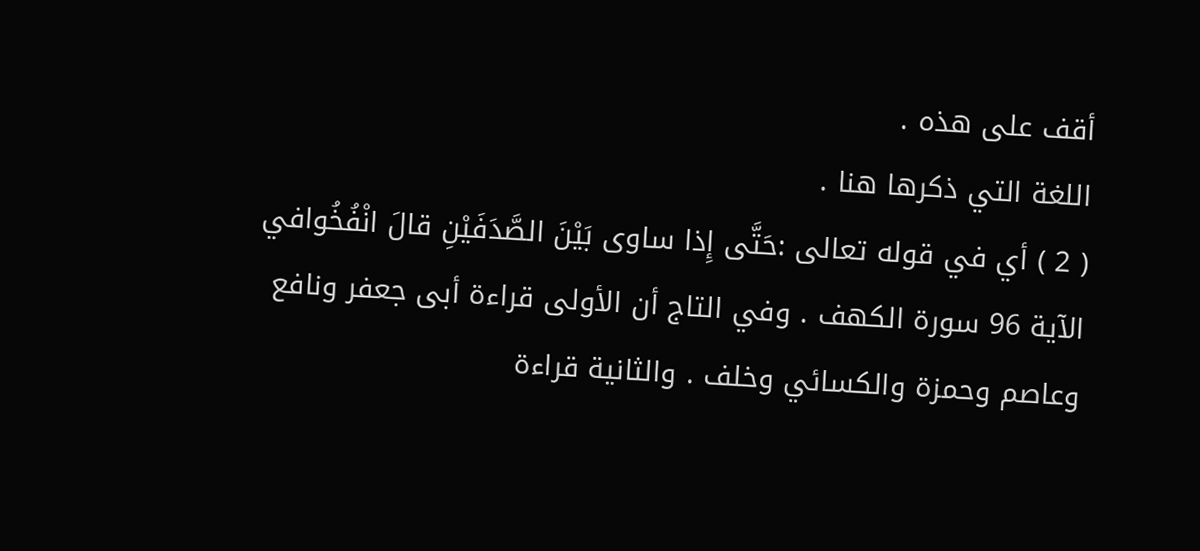أقف على هذه .
اللغة التي ذكرها هنا .
( 2 ) أي في قوله تعالى :حَتَّى إِذا ساوى بَيْنَ الصَّدَفَيْنِ قالَ انْفُخُوافي الآية 96 سورة الكهف . وفي التاج أن الأولى قراءة أبى جعفر ونافع وعاصم وحمزة والكسائي وخلف . والثانية قراءة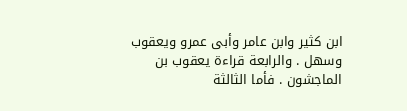ابن كثير وابن عامر وأبى عمرو ويعقوب وسهل . والرابعة قراءة يعقوب بن الماجشون . فأما الثالثة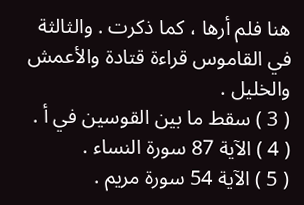هنا فلم أرها ، كما ذكرت . والثالثة في القاموس قراءة قتادة والأعمش والخليل .
( 3 ) سقط ما بين القوسين في أ .
( 4 ) الآية 87 سورة النساء .
( 5 ) الآية 54 سورة مريم .